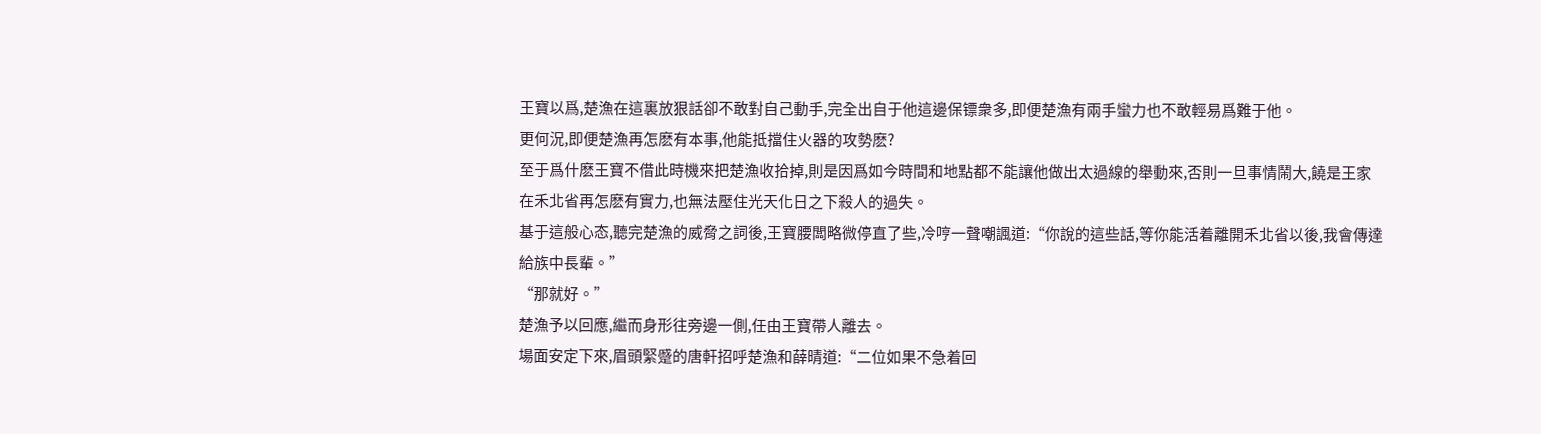王寶以爲,楚漁在這裏放狠話卻不敢對自己動手,完全出自于他這邊保镖衆多,即便楚漁有兩手蠻力也不敢輕易爲難于他。
更何況,即便楚漁再怎麽有本事,他能抵擋住火器的攻勢麽?
至于爲什麽王寶不借此時機來把楚漁收拾掉,則是因爲如今時間和地點都不能讓他做出太過線的舉動來,否則一旦事情鬧大,饒是王家在禾北省再怎麽有實力,也無法壓住光天化日之下殺人的過失。
基于這般心态,聽完楚漁的威脅之詞後,王寶腰闆略微停直了些,冷哼一聲嘲諷道:“你說的這些話,等你能活着離開禾北省以後,我會傳達給族中長輩。”
“那就好。”
楚漁予以回應,繼而身形往旁邊一側,任由王寶帶人離去。
場面安定下來,眉頭緊蹙的唐軒招呼楚漁和薛晴道:“二位如果不急着回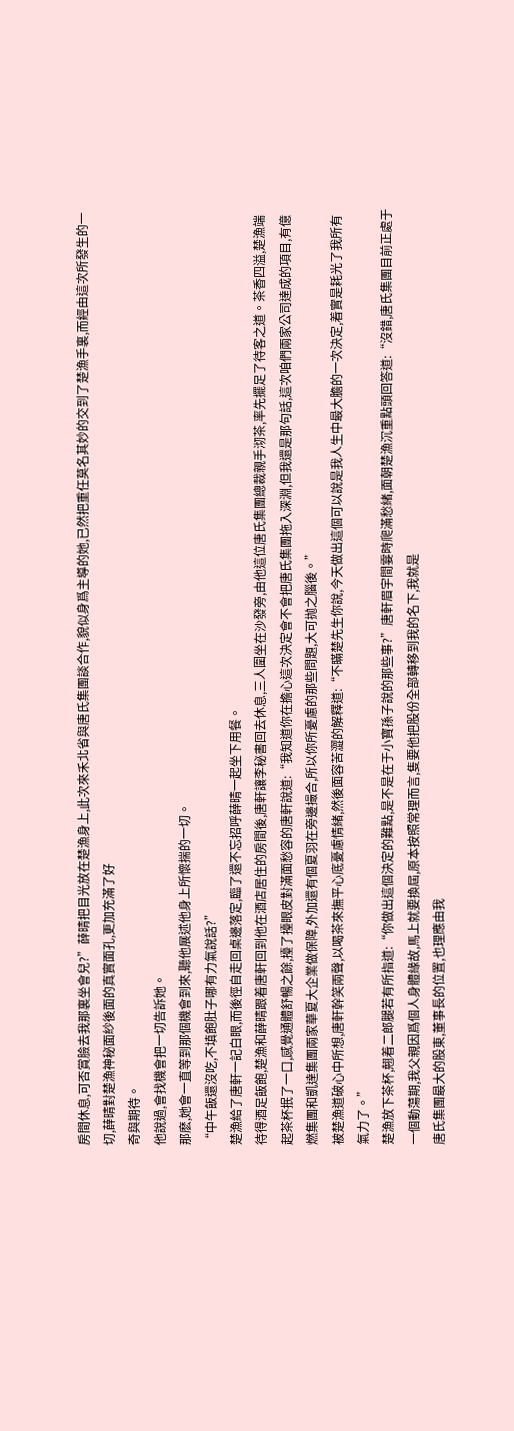房間休息,可否賞臉去我那裏坐會兒?”薛晴把目光放在楚漁身上,此次來禾北省與唐氏集團談合作,貌似身爲主導的她,已然把重任莫名其妙的交到了楚漁手裏,而經由這次所發生的一切,薛晴對楚漁神秘面紗後面的真實面孔,更加充滿了好
奇與期待。
他說過,會找機會把一切告訴她。
那麽,她會一直等到那個機會到來,聽他展述他身上所懷揣的一切。
“中午飯還沒吃,不填飽肚子哪有力氣說話?”
楚漁給了唐軒一記白眼,而後徑自走回桌邊落定,臨了還不忘招呼薛晴一起坐下用餐。
待得酒足飯飽,楚漁和薛晴跟着唐軒回到他在酒店居住的房間後,唐軒讓李秘書回去休息,三人圍坐在沙發旁,由他這位唐氏集團總裁親手沏茶,率先擺足了待客之道。茶香四溢,楚漁端起茶杯抿了一口,感覺通體舒暢之餘,擡了擡眼皮對滿面愁容的唐軒說道:“我知道你在擔心這次決定會不會把唐氏集團拖入深淵,但我還是那句話,這次咱們兩家公司達成的項目,有億
燃集團和凱達集團兩家華夏大企業做保障,外加還有個夏羽在旁邊撮合,所以你所憂慮的那些問題,大可抛之腦後。”
被楚漁道破心中所想,唐軒幹笑兩聲,以喝茶來撫平心底憂慮情緒,然後面容苦澀的解釋道:“不瞞楚先生你說,今天做出這個可以說是我人生中最大膽的一次決定,着實是耗光了我所有氣力了。”
楚漁放下茶杯,翹着二郎腿若有所指道:“你做出這個決定的難點,是不是在于小寶孫子說的那些事?”唐軒眉宇間霎時爬滿愁緒,面朝楚漁沉重點頭回答道:“沒錯,唐氏集團目前正處于一個動蕩期,我父親因爲個人身體緣故,馬上就要換屆,原本按照常理而言,隻要他把股份全部轉移到我的名下,我就是
唐氏集團最大的股東,董事長的位置,也理應由我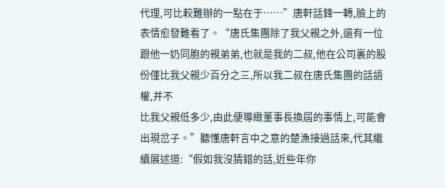代理,可比較難辦的一點在于……”唐軒話鋒一轉,臉上的表情愈發難看了。“唐氏集團除了我父親之外,還有一位跟他一奶同胞的親弟弟,也就是我的二叔,他在公司裏的股份僅比我父親少百分之三,所以我二叔在唐氏集團的話語權,并不
比我父親低多少,由此便導緻董事長換屆的事情上,可能會出現岔子。”聽懂唐軒言中之意的楚漁接過話來,代其繼續展述道:“假如我沒猜錯的話,近些年你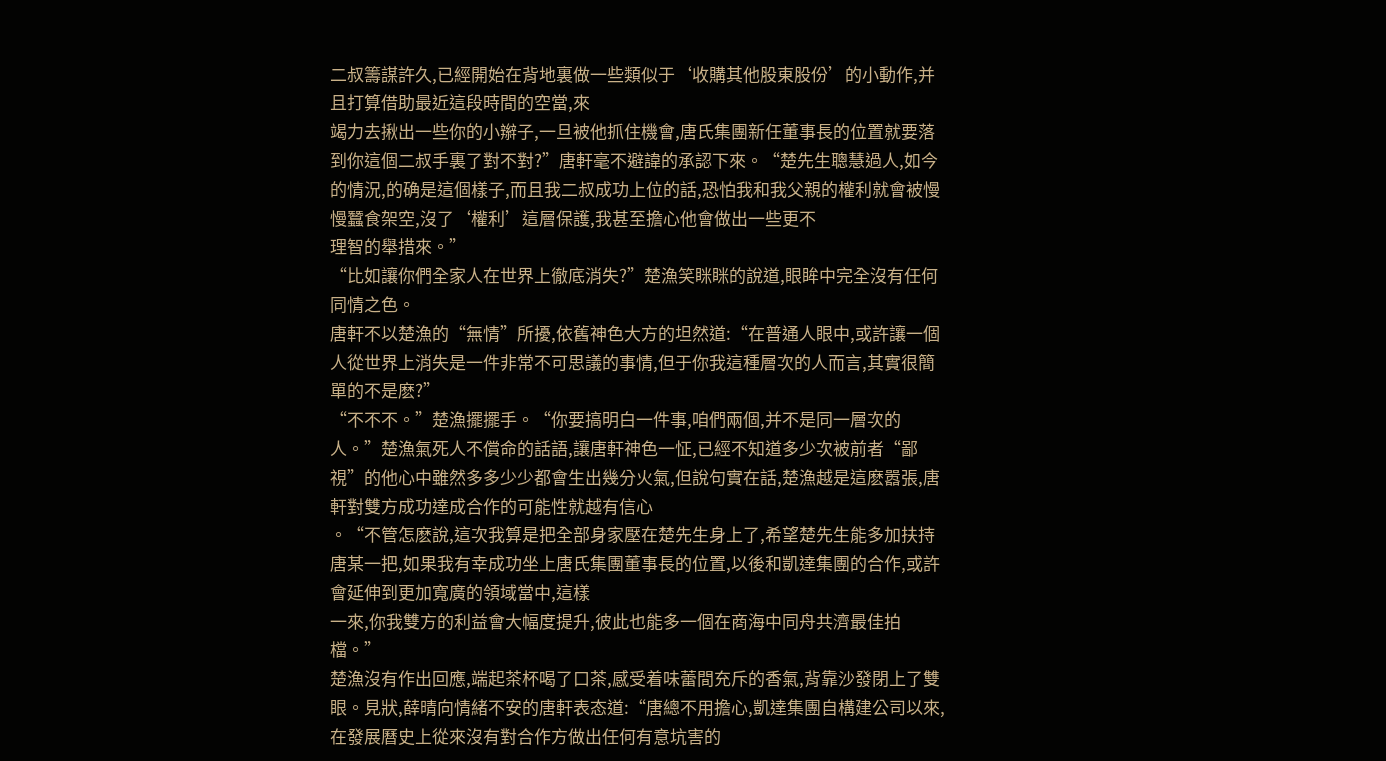二叔籌謀許久,已經開始在背地裏做一些類似于‘收購其他股東股份’的小動作,并且打算借助最近這段時間的空當,來
竭力去揪出一些你的小辮子,一旦被他抓住機會,唐氏集團新任董事長的位置就要落到你這個二叔手裏了對不對?”唐軒毫不避諱的承認下來。“楚先生聰慧過人,如今的情況,的确是這個樣子,而且我二叔成功上位的話,恐怕我和我父親的權利就會被慢慢蠶食架空,沒了‘權利’這層保護,我甚至擔心他會做出一些更不
理智的舉措來。”
“比如讓你們全家人在世界上徹底消失?”楚漁笑眯眯的說道,眼眸中完全沒有任何同情之色。
唐軒不以楚漁的“無情”所擾,依舊神色大方的坦然道:“在普通人眼中,或許讓一個人從世界上消失是一件非常不可思議的事情,但于你我這種層次的人而言,其實很簡單的不是麽?”
“不不不。”楚漁擺擺手。“你要搞明白一件事,咱們兩個,并不是同一層次的人。”楚漁氣死人不償命的話語,讓唐軒神色一怔,已經不知道多少次被前者“鄙視”的他心中雖然多多少少都會生出幾分火氣,但說句實在話,楚漁越是這麽嚣張,唐軒對雙方成功達成合作的可能性就越有信心
。“不管怎麽說,這次我算是把全部身家壓在楚先生身上了,希望楚先生能多加扶持唐某一把,如果我有幸成功坐上唐氏集團董事長的位置,以後和凱達集團的合作,或許會延伸到更加寬廣的領域當中,這樣
一來,你我雙方的利益會大幅度提升,彼此也能多一個在商海中同舟共濟最佳拍檔。”
楚漁沒有作出回應,端起茶杯喝了口茶,感受着味蕾間充斥的香氣,背靠沙發閉上了雙眼。見狀,薛晴向情緒不安的唐軒表态道:“唐總不用擔心,凱達集團自構建公司以來,在發展曆史上從來沒有對合作方做出任何有意坑害的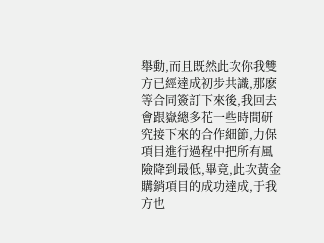舉動,而且既然此次你我雙方已經達成初步共識,那麽等合同簽訂下來後,我回去會跟嶽總多花一些時間研究接下來的合作細節,力保項目進行過程中把所有風險降到最低,畢竟,此次黃金購銷項目的成功達成,于我方也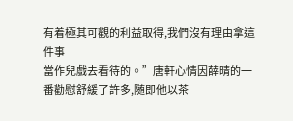有着極其可觀的利益取得,我們沒有理由拿這件事
當作兒戲去看待的。”唐軒心情因薛晴的一番勸慰舒緩了許多,随即他以茶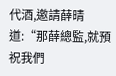代酒,邀請薛晴道:“那薛總監,就預祝我們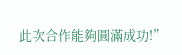此次合作能夠圓滿成功!”